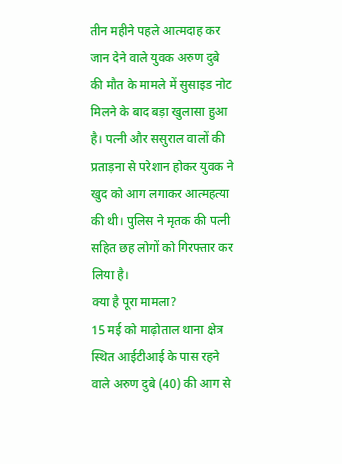तीन महीने पहले आत्मदाह कर जान देने वाले युवक अरुण दुबे की मौत के मामले में सुसाइड नोट मिलने के बाद बड़ा खुलासा हुआ है। पत्नी और ससुराल वालों की प्रताड़ना से परेशान होकर युवक ने खुद को आग लगाकर आत्महत्या की थी। पुलिस ने मृतक की पत्नी सहित छह लोगों को गिरफ्तार कर लिया है।
क्या है पूरा मामला?
15 मई को माढ़ोताल थाना क्षेत्र स्थित आईटीआई के पास रहने वाले अरुण दुबे (40) की आग से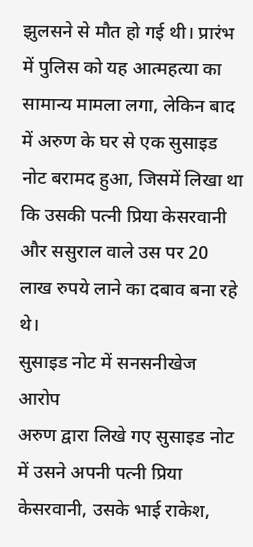झुलसने से मौत हो गई थी। प्रारंभ में पुलिस को यह आत्महत्या का सामान्य मामला लगा, लेकिन बाद में अरुण के घर से एक सुसाइड नोट बरामद हुआ, जिसमें लिखा था कि उसकी पत्नी प्रिया केसरवानी और ससुराल वाले उस पर 20 लाख रुपये लाने का दबाव बना रहे थे।
सुसाइड नोट में सनसनीखेज आरोप
अरुण द्वारा लिखे गए सुसाइड नोट में उसने अपनी पत्नी प्रिया केसरवानी, उसके भाई राकेश,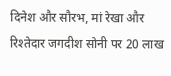दिनेश और सौरभ, मां रेखा और रिश्तेदार जगदीश सोनी पर 20 लाख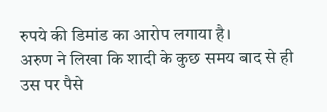रुपये की डिमांड का आरोप लगाया है।
अरुण ने लिखा कि शादी के कुछ समय बाद से ही उस पर पैसे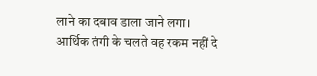लाने का दबाव डाला जाने लगा। आर्थिक तंगी के चलते वह रकम नहीं दे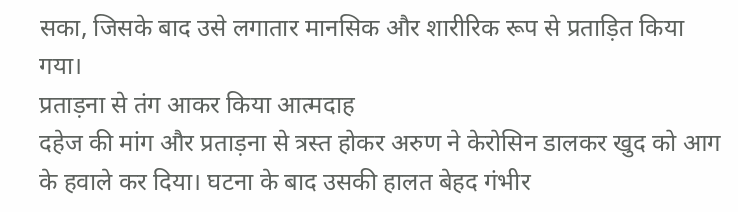सका, जिसके बाद उसे लगातार मानसिक और शारीरिक रूप से प्रताड़ित किया गया।
प्रताड़ना से तंग आकर किया आत्मदाह
दहेज की मांग और प्रताड़ना से त्रस्त होकर अरुण ने केरोसिन डालकर खुद को आग के हवाले कर दिया। घटना के बाद उसकी हालत बेहद गंभीर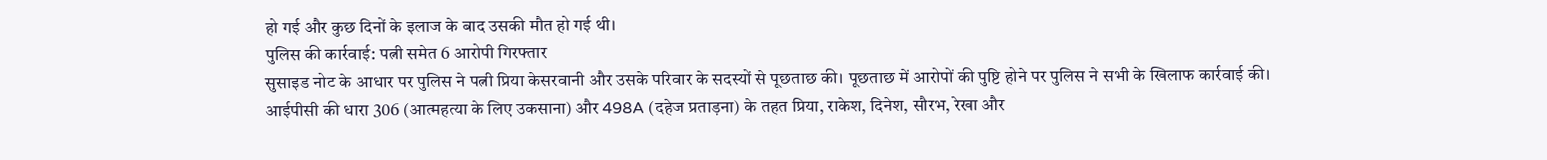हो गई और कुछ दिनों के इलाज के बाद उसकी मौत हो गई थी।
पुलिस की कार्रवाई: पत्नी समेत 6 आरोपी गिरफ्तार
सुसाइड नोट के आधार पर पुलिस ने पत्नी प्रिया केसरवानी और उसके परिवार के सदस्यों से पूछताछ की। पूछताछ में आरोपों की पुष्टि होने पर पुलिस ने सभी के खिलाफ कार्रवाई की।
आईपीसी की धारा 306 (आत्महत्या के लिए उकसाना) और 498A (दहेज प्रताड़ना) के तहत प्रिया, राकेश, दिनेश, सौरभ, रेखा और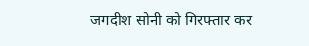जगदीश सोनी को गिरफ्तार कर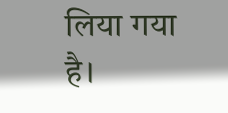लिया गया है।